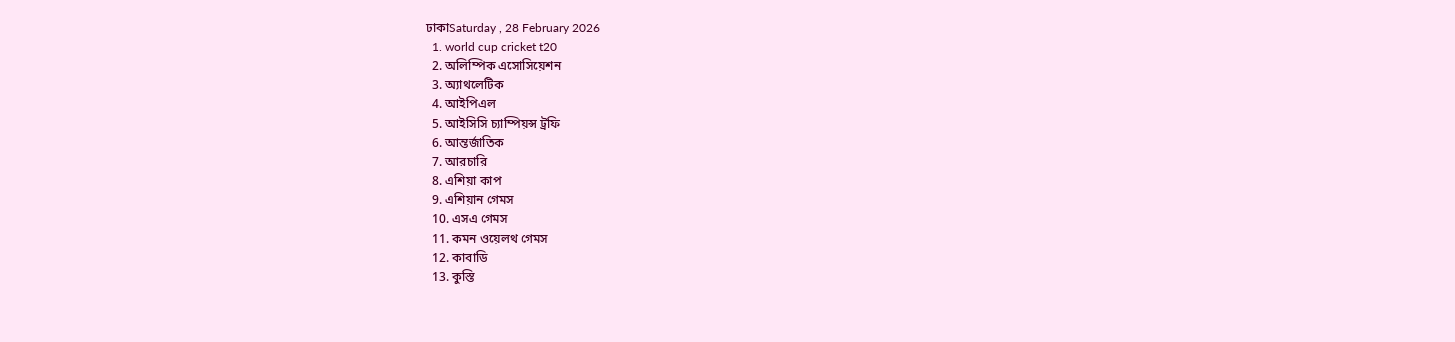ঢাকাSaturday , 28 February 2026
  1. world cup cricket t20
  2. অলিম্পিক এসোসিয়েশন
  3. অ্যাথলেটিক
  4. আইপিএল
  5. আইসিসি চ্যাম্পিয়ন্স ট্রফি
  6. আন্তর্জাতিক
  7. আরচারি
  8. এশিয়া কাপ
  9. এশিয়ান গেমস
  10. এসএ গেমস
  11. কমন ওয়েলথ গেমস
  12. কাবাডি
  13. কুস্তি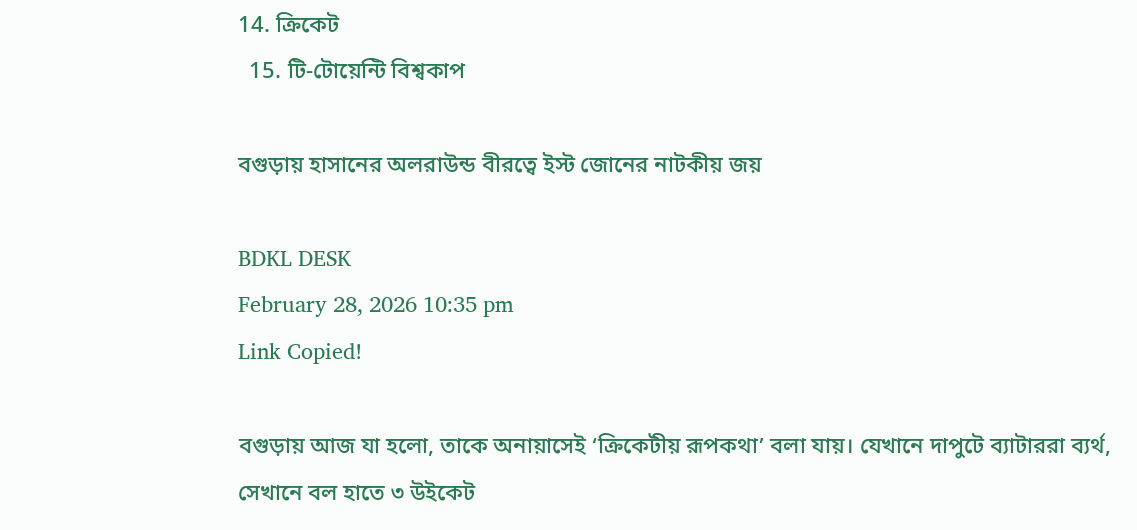14. ক্রিকেট
  15. টি-টোয়েন্টি বিশ্বকাপ

বগুড়ায় হাসানের অলরাউন্ড বীরত্বে ইস্ট জোনের নাটকীয় জয়

BDKL DESK
February 28, 2026 10:35 pm
Link Copied!

বগুড়ায় আজ যা হলো, তাকে অনায়াসেই ‘ক্রিকেটীয় রূপকথা’ বলা যায়। যেখানে দাপুটে ব্যাটাররা ব্যর্থ, সেখানে বল হাতে ৩ উইকেট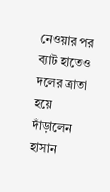নেওয়ার পর ব্যাট হাতেও দলের ত্রাতা হয়ে দাঁড়ালেন হাসান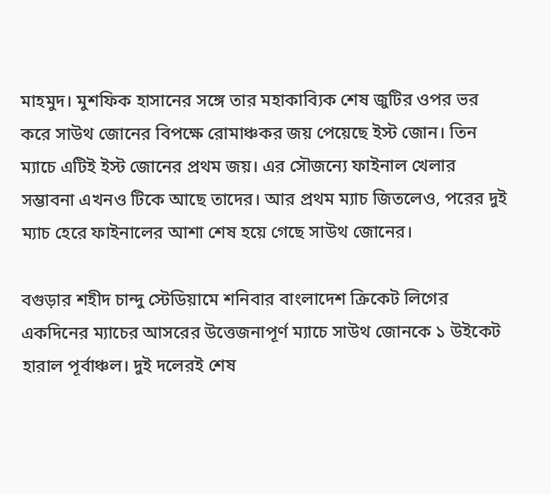মাহমুদ। মুশফিক হাসানের সঙ্গে তার মহাকাব্যিক শেষ জুটির ওপর ভর করে সাউথ জোনের বিপক্ষে রোমাঞ্চকর জয় পেয়েছে ইস্ট জোন। তিন ম্যাচে এটিই ইস্ট জোনের প্রথম জয়। এর সৌজন্যে ফাইনাল খেলার সম্ভাবনা এখনও টিকে আছে তাদের। আর প্রথম ম্যাচ জিতলেও, পরের দুই ম্যাচ হেরে ফাইনালের আশা শেষ হয়ে গেছে সাউথ জোনের।

বগুড়ার শহীদ চান্দু স্টেডিয়ামে শনিবার বাংলাদেশ ক্রিকেট লিগের একদিনের ম্যাচের আসরের উত্তেজনাপূর্ণ ম্যাচে সাউথ জোনকে ১ উইকেট হারাল পূর্বাঞ্চল। দুই দলেরই শেষ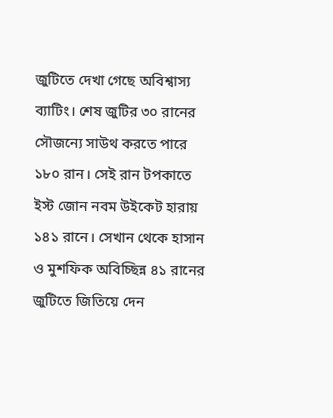জুটিতে দেখা গেছে অবিশ্বাস্য ব্যাটিং। শেষ জুটির ৩০ রানের সৌজন্যে সাউথ করতে পারে ১৮০ রান। সেই রান টপকাতে ইস্ট জোন নবম উইকেট হারায় ১৪১ রানে। সেখান থেকে হাসান ও মুশফিক অবিচ্ছিন্ন ৪১ রানের জুটিতে জিতিয়ে দেন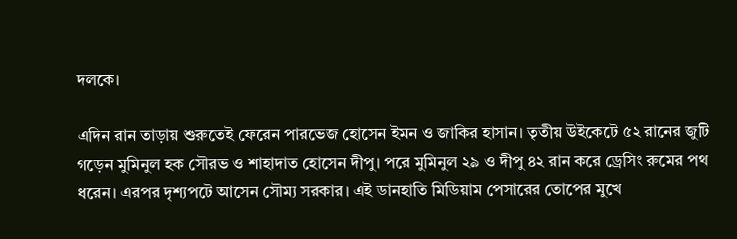দলকে।

এদিন রান তাড়ায় শুরুতেই ফেরেন পারভেজ হোসেন ইমন ও জাকির হাসান। তৃতীয় উইকেটে ৫২ রানের জুটি গড়েন মুমিনুল হক সৌরভ ও শাহাদাত হোসেন দীপু। পরে মুমিনুল ২৯ ও দীপু ৪২ রান করে ড্রেসিং রুমের পথ ধরেন। এরপর দৃশ্যপটে আসেন সৌম্য সরকার। এই ডানহাতি মিডিয়াম পেসারের তোপের মুখে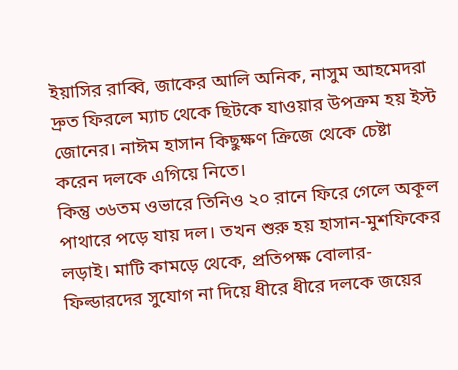ইয়াসির রাব্বি, জাকের আলি অনিক, নাসুম আহমেদরা দ্রুত ফিরলে ম্যাচ থেকে ছিটকে যাওয়ার উপক্রম হয় ইস্ট জোনের। নাঈম হাসান কিছুক্ষণ ক্রিজে থেকে চেষ্টা করেন দলকে এগিয়ে নিতে।
কিন্তু ৩৬তম ওভারে তিনিও ২০ রানে ফিরে গেলে অকূল পাথারে পড়ে যায় দল। তখন শুরু হয় হাসান-মুশফিকের লড়াই। মাটি কামড়ে থেকে, প্রতিপক্ষ বোলার-ফিল্ডারদের সুযোগ না দিয়ে ধীরে ধীরে দলকে জয়ের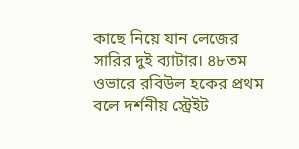কাছে নিয়ে যান লেজের সারির দুই ব্যাটার। ৪৮তম ওভারে রবিউল হকের প্রথম বলে দর্শনীয় স্ট্রেইট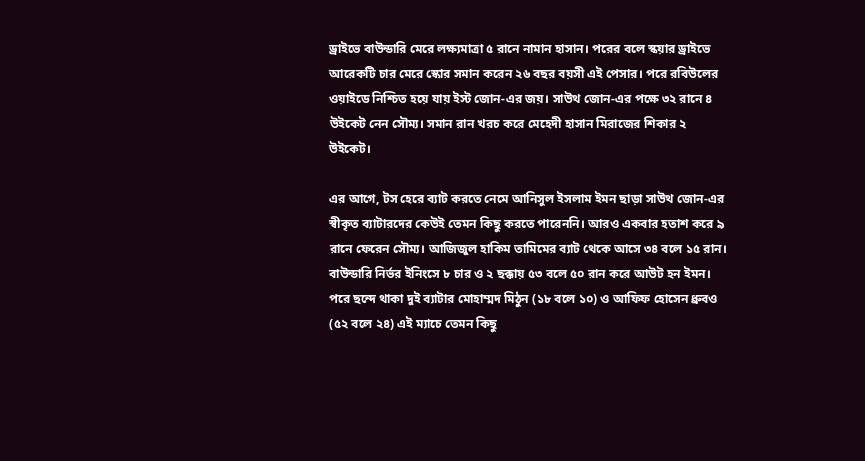ড্রাইভে বাউন্ডারি মেরে লক্ষ্যমাত্রা ৫ রানে নামান হাসান। পরের বলে স্কয়ার ড্রাইভে আরেকটি চার মেরে স্কোর সমান করেন ২৬ বছর বয়সী এই পেসার। পরে রবিউলের ওয়াইডে নিশ্চিত হয়ে যায় ইস্ট জোন-এর জয়। সাউথ জোন-এর পক্ষে ৩২ রানে ৪ উইকেট নেন সৌম্য। সমান রান খরচ করে মেহেদী হাসান মিরাজের শিকার ২ উইকেট।

এর আগে, টস হেরে ব্যাট করতে নেমে আনিসুল ইসলাম ইমন ছাড়া সাউথ জোন-এর স্বীকৃত ব্যাটারদের কেউই তেমন কিছু করতে পারেননি। আরও একবার হতাশ করে ৯ রানে ফেরেন সৌম্য। আজিজুল হাকিম তামিমের ব্যাট থেকে আসে ৩৪ বলে ১৫ রান। বাউন্ডারি নির্ভর ইনিংসে ৮ চার ও ২ ছক্কায় ৫৩ বলে ৫০ রান করে আউট হন ইমন। পরে ছন্দে থাকা দুই ব্যাটার মোহাম্মদ মিঠুন (১৮ বলে ১০) ও আফিফ হোসেন ধ্রুবও (৫২ বলে ২৪) এই ম্যাচে তেমন কিছু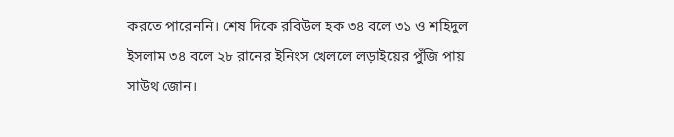করতে পারেননি। শেষ দিকে রবিউল হক ৩৪ বলে ৩১ ও শহিদুল ইসলাম ৩৪ বলে ২৮ রানের ইনিংস খেললে লড়াইয়ের পুঁজি পায় সাউথ জোন।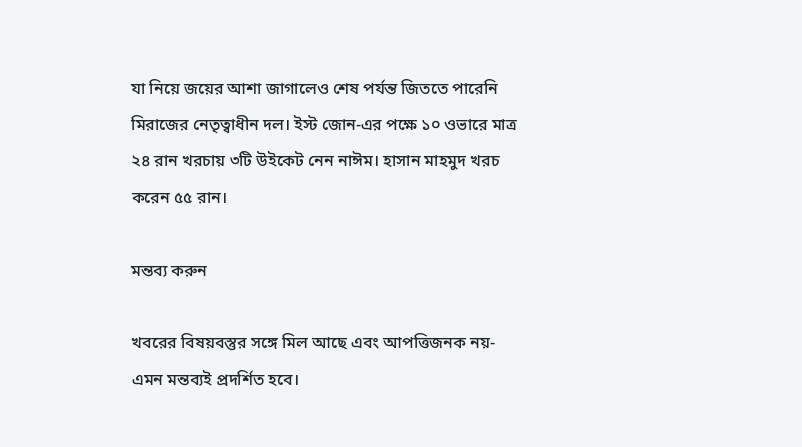যা নিয়ে জয়ের আশা জাগালেও শেষ পর্যন্ত জিততে পারেনি মিরাজের নেতৃত্বাধীন দল। ইস্ট জোন-এর পক্ষে ১০ ওভারে মাত্র ২৪ রান খরচায় ৩টি উইকেট নেন নাঈম। হাসান মাহমুদ খরচ করেন ৫৫ রান।

মন্তব্য করুন

খবরের বিষয়বস্তুর সঙ্গে মিল আছে এবং আপত্তিজনক নয়- এমন মন্তব্যই প্রদর্শিত হবে।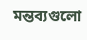মন্তব্যগুলো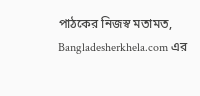পাঠকের নিজস্ব মতামত, Bangladesherkhela.com এর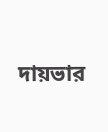দায়ভার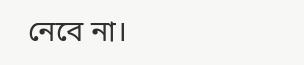নেবে না।